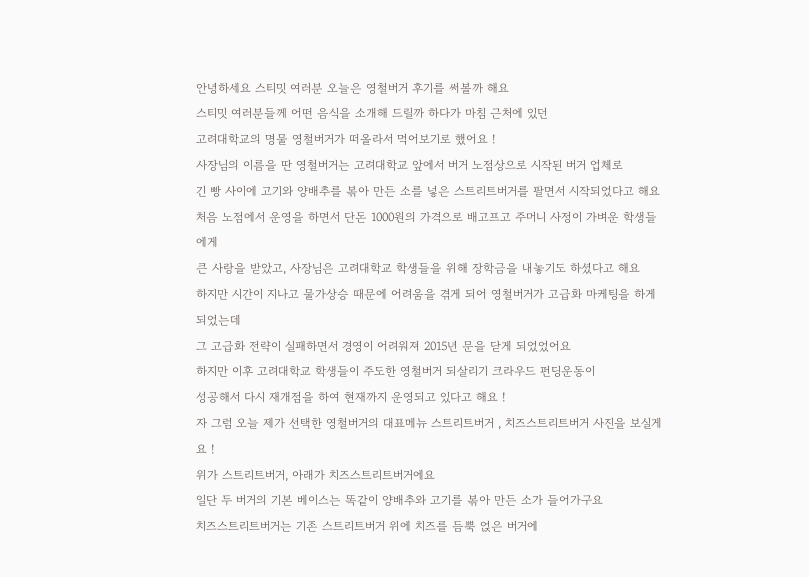안녕하세요 스티밋 여러분 오늘은 영철버거 후기를 써볼까 해요
스티밋 여러분들께 어떤 음식을 소개해 드릴까 하다가 마침 근처에 있던
고려대학교의 명물 영철버거가 떠올라서 먹어보기로 했어요 !
사장님의 이름을 딴 영철버거는 고려대학교 앞에서 버거 노점상으로 시작된 버거 업체로
긴 빵 사이에 고기와 양배추를 볶아 만든 소를 넣은 스트리트버거를 팔면서 시작되었다고 해요
처음 노점에서 운영을 하면서 단돈 1000원의 가격으로 배고프고 주머니 사정이 가벼운 학생들에게
큰 사랑을 받았고, 사장님은 고려대학교 학생들을 위해 장학금을 내놓기도 하셨다고 해요
하지만 시간이 지나고 물가상승 때문에 어려움을 겪게 되어 영철버거가 고급화 마케팅을 하게 되었는데
그 고급화 전략이 실패하면서 경영이 어려워져 2015년 문을 닫게 되었었어요
하지만 이후 고려대학교 학생들이 주도한 영철버거 되살리기 크라우드 펀딩운동이
성공해서 다시 재개점을 하여 현재까지 운영되고 있다고 해요 !
자 그럼 오늘 제가 선택한 영철버거의 대표메뉴 스트리트버거 , 치즈스트리트버거 사진을 보실게요 !
위가 스트리트버거, 아래가 치즈스트리트버거에요
일단 두 버거의 기본 베이스는 똑같이 양배추와 고기를 볶아 만든 소가 들어가구요
치즈스트리트버거는 기존 스트리트버거 위에 치즈를 듬뿍 얹은 버거에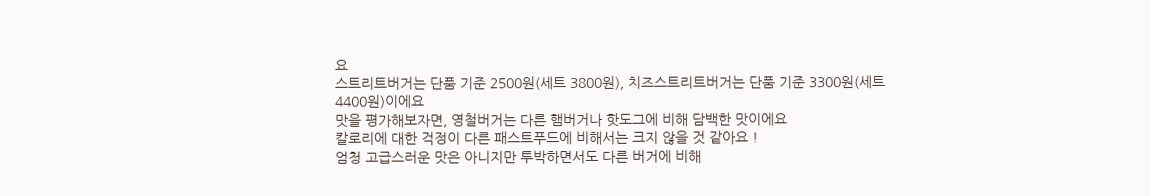요
스트리트버거는 단품 기준 2500원(세트 3800원), 치즈스트리트버거는 단품 기준 3300원(세트 4400원)이에요
맛을 평가해보자면, 영철버거는 다른 햄버거나 핫도그에 비해 담백한 맛이에요
칼로리에 대한 걱정이 다른 패스트푸드에 비해서는 크지 않을 것 같아요 !
엄청 고급스러운 맛은 아니지만 투박하면서도 다른 버거에 비해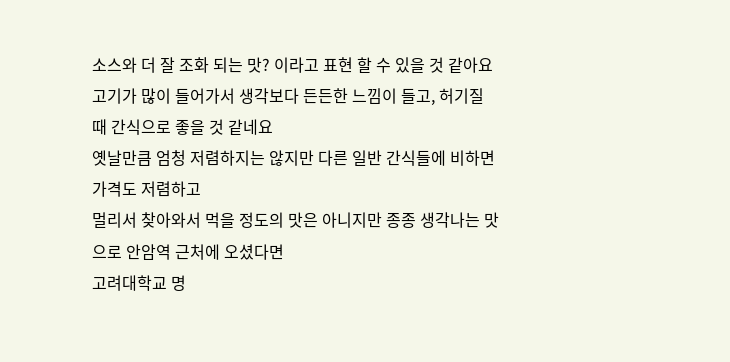소스와 더 잘 조화 되는 맛? 이라고 표현 할 수 있을 것 같아요
고기가 많이 들어가서 생각보다 든든한 느낌이 들고, 허기질 때 간식으로 좋을 것 같네요
옛날만큼 엄청 저렴하지는 않지만 다른 일반 간식들에 비하면 가격도 저렴하고
멀리서 찾아와서 먹을 정도의 맛은 아니지만 종종 생각나는 맛으로 안암역 근처에 오셨다면
고려대학교 명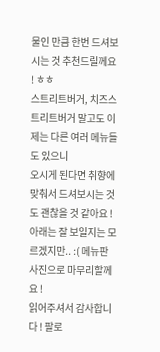물인 만큼 한번 드셔보시는 것 추천드릴께요 ! ㅎㅎ
스트리트버거, 치즈스트리트버거 말고도 이제는 다른 여러 메뉴들도 있으니
오시게 된다면 취향에 맞춰서 드셔보시는 것도 괜찮을 것 같아요 !
아래는 잘 보일지는 모르겠지만.. :( 메뉴판 사진으로 마무리할께요 !
읽어주셔서 감사합니다 ! 팔로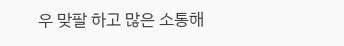우 맞팔 하고 많은 소통해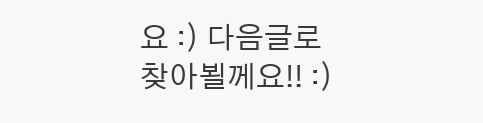요 :) 다음글로 찾아뵐께요!! :)